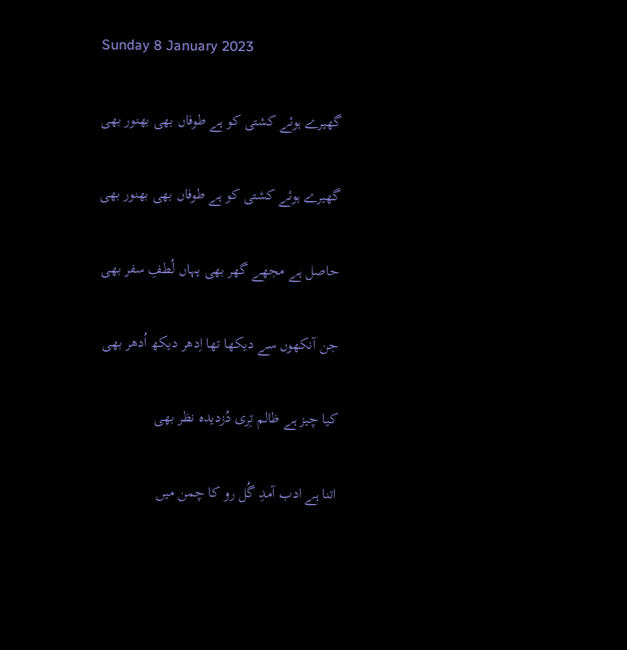Sunday 8 January 2023

گھیرے ہوئے کشتی کو ہے طوفاں بھی بھنور بھی

گھیرے ہوئے کشتی کو ہے طوفاں بھی بھنور بھی

حاصل ہے مجھے گھر بھی یہاں لُطفِ سفر بھی

جن آنکھوں سے دیکھا تھا اِدھر دیکھ اُدھر بھی

کیا چیز ہے ظالم تِری دُزدیدہ نظر بھی

اتنا ہے ادب آمدِ گُل رو کا چمن میں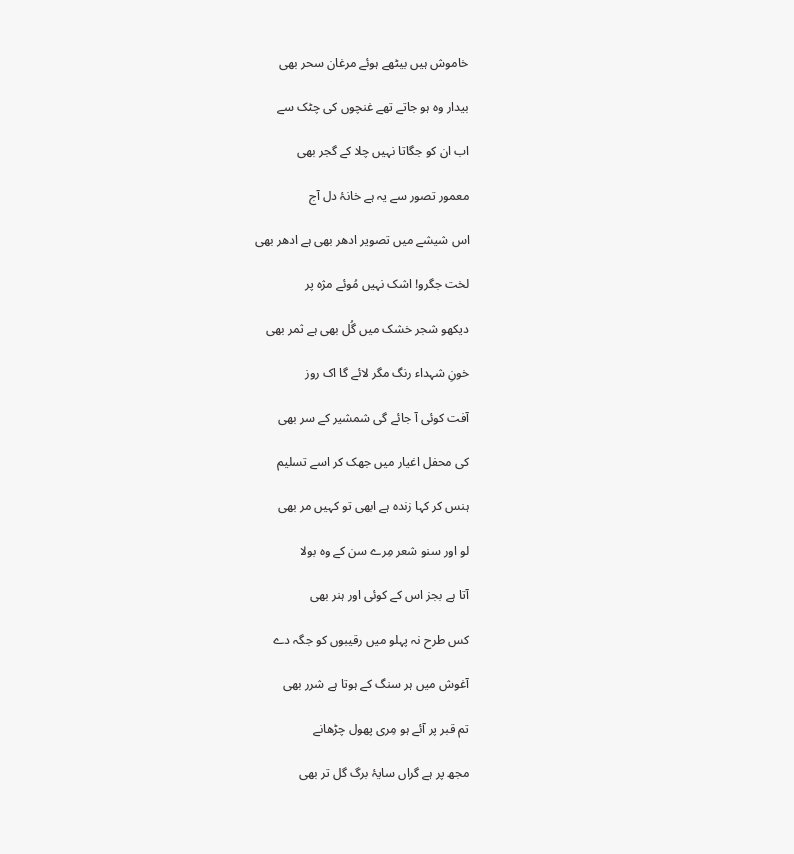خاموش ہیں بیٹھے ہوئے مرغان سحر بھی

بیدار وہ ہو جاتے تھے غنچوں کی چٹک سے

اب ان کو جگاتا نہیں چلا کے گجر بھی

معمور تصور سے یہ ہے خانۂ دل آج

اس شیشے میں تصویر ادھر بھی ہے ادھر بھی

لخت جگرو! اشک نہیں مُوئے مژہ پر

دیکھو شجر خشک میں گُل بھی ہے ثمر بھی

خونِ شہداء رنگ مگر لائے گا اک روز

آفت کوئی آ جائے گی شمشیر کے سر بھی

کی محفل اغیار میں جھک کر اسے تسلیم

ہنس کر کہا زندہ ہے ابھی تو کہیں مر بھی

لو اور سنو شعر مِرے سن کے وہ بولا

آتا ہے بجز اس کے کوئی اور ہنر بھی

کس طرح نہ پہلو میں رقیبوں کو جگہ دے

آغوش میں ہر سنگ کے ہوتا ہے شرر بھی

تم قبر پر آئے ہو مِری پھول چڑھانے

مجھ پر ہے گراں سایۂ برگ گل تر بھی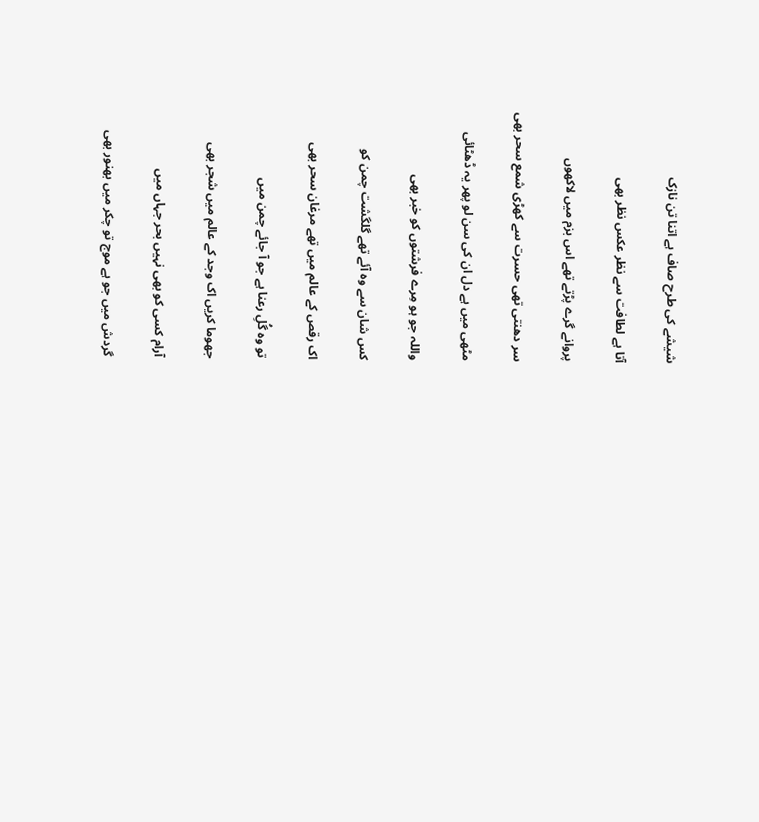شیشے کی طرح صاف ہے اتنا تن نازک

آتا ہے لطافت سے نظر عکس نظر بھی

پروانے گرے پڑتے تھے اس بزم میں لاکھوں

سر دھنتی تھی حسرت سے کھڑی شمع سحر بھی

مٹھی میں ہے دل ان کی سن لو پھر یہ ڈھٹائی

واللہ جو ہو مِرے فرشتوں کو خبر بھی

کس شان سے وہ آئے تھے گلگشت چمن کو

اک رقص کے عالم میں تھے مرغان سحر بھی

تو وہ گُلِ رعنا ہے جو آ جائے چمن میں

جھوما کریں اک وجد کے عالم میں شجر بھی

آرام کسی کو بھی نہیں بحر جہاں میں

گردش میں جو ہے موج تو چکر میں بھنور بھی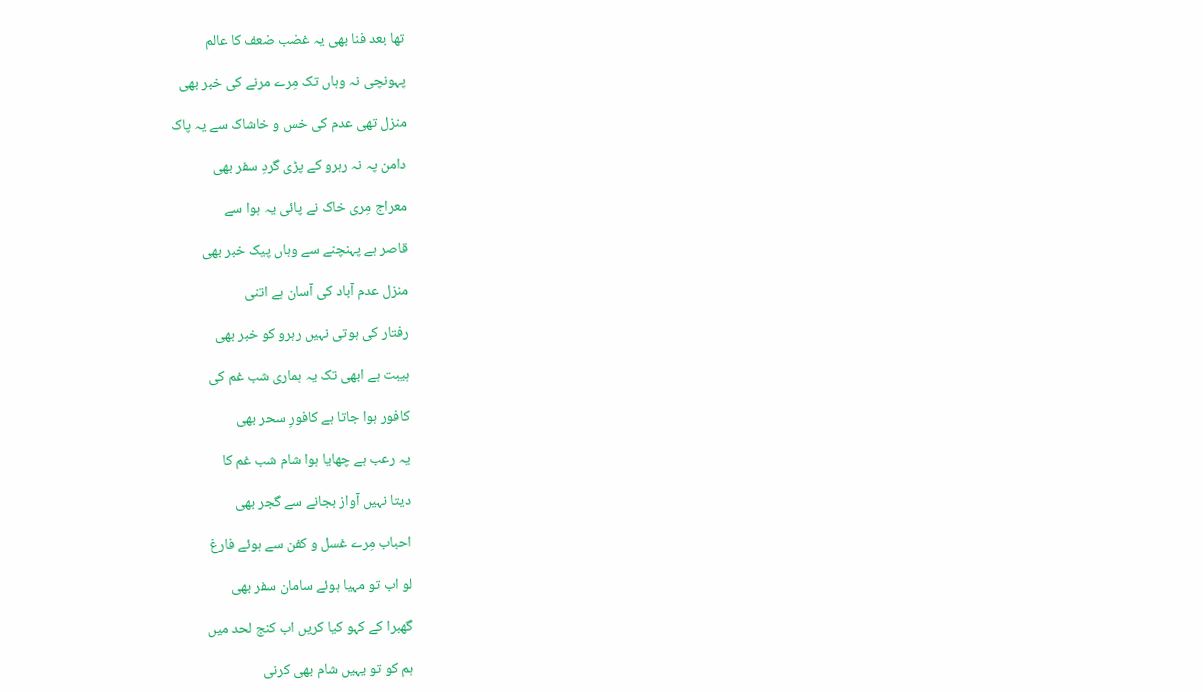تھا بعد فنا بھی یہ غضب ضعف کا عالم

پہونچی نہ وہاں تک مِرے مرنے کی خبر بھی

منزل تھی عدم کی خس و خاشاک سے یہ پاک

دامن پہ نہ رہرو کے پڑی گردِ سفر بھی

معراج مِری خاک نے پائی یہ ہوا سے

قاصر ہے پہنچنے سے وہاں پیک خبر بھی

منزل عدم آباد کی آسان ہے اتنی

رفتار کی ہوتی نہیں رہرو کو خبر بھی

ہیبت ہے ابھی تک یہ ہماری شب غم کی

کافور ہوا جاتا ہے کافورِ سحر بھی

یہ رعب ہے چھایا ہوا شام شب غم کا

دیتا نہیں آواز بجانے سے گجر بھی

احباب مِرے غسل و کفن سے ہوئے فارغ

لو اب تو مہیا ہوئے سامان سفر بھی

گھبرا کے کہو کیا کریں اب کنج لحد میں

ہم کو تو یہیں شام بھی کرنی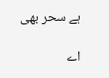ہے سحر بھی

اے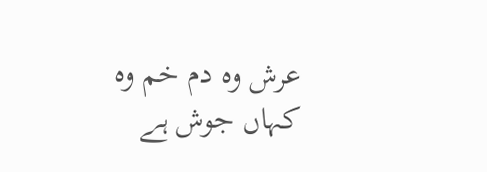عرش وہ دم خم وہ کہاں جوش ہے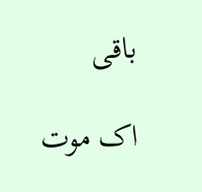باقی

اک موت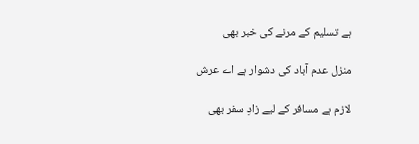ہے تسلیم کے مرنے کی خبر بھی

منزل عدم آباد کی دشوار ہے اے عرش

لازم ہے مسافر کے لیے زادِ سفر بھی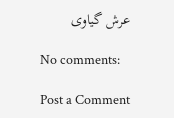عرش گیاوی

No comments:

Post a Comment